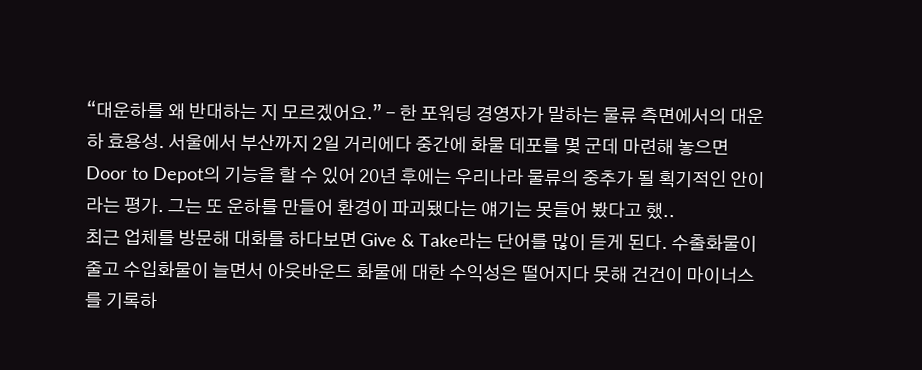“대운하를 왜 반대하는 지 모르겠어요.” - 한 포워딩 경영자가 말하는 물류 측면에서의 대운하 효용성. 서울에서 부산까지 2일 거리에다 중간에 화물 데포를 몇 군데 마련해 놓으면 Door to Depot의 기능을 할 수 있어 20년 후에는 우리나라 물류의 중추가 될 획기적인 안이라는 평가. 그는 또 운하를 만들어 환경이 파괴됐다는 얘기는 못들어 봤다고 했..
최근 업체를 방문해 대화를 하다보면 Give & Take라는 단어를 많이 듣게 된다. 수출화물이 줄고 수입화물이 늘면서 아웃바운드 화물에 대한 수익성은 떨어지다 못해 건건이 마이너스를 기록하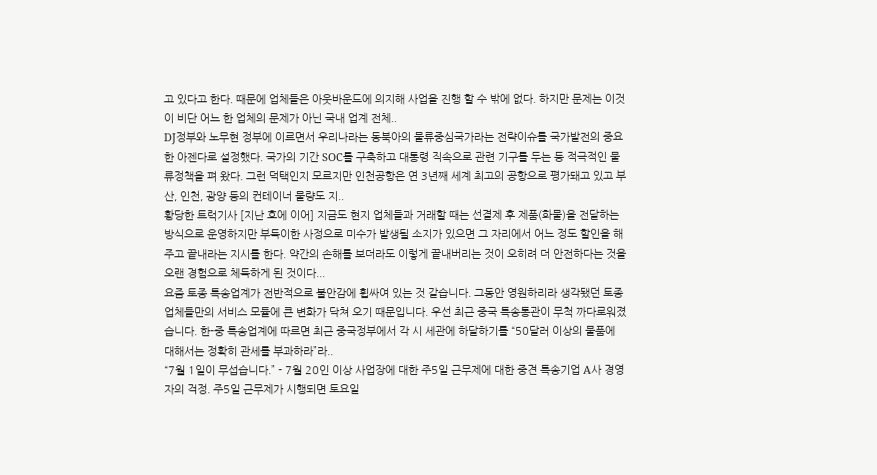고 있다고 한다. 때문에 업체들은 아웃바운드에 의지해 사업을 진행 할 수 밖에 없다. 하지만 문제는 이것이 비단 어느 한 업체의 문제가 아닌 국내 업계 전체..
DJ정부와 노무현 정부에 이르면서 우리나라는 동북아의 물류중심국가라는 전략이슈를 국가발전의 중요한 아젠다로 설정했다. 국가의 기간 SOC를 구축하고 대통령 직속으로 관련 기구를 두는 등 적극적인 물류정책을 펴 왔다. 그런 덕택인지 모르지만 인천공항은 연 3년째 세계 최고의 공항으로 평가돼고 있고 부산, 인천, 광양 등의 컨테이너 물량도 지..
황당한 트럭기사 [지난 호에 이어] 지금도 현지 업체들과 거래할 때는 선결제 후 제품(화물)을 전달하는 방식으로 운영하지만 부득이한 사정으로 미수가 발생될 소지가 있으면 그 자리에서 어느 정도 할인을 해주고 끝내라는 지시를 한다. 약간의 손해를 보더라도 이렇게 끝내버리는 것이 오히려 더 안전하다는 것을 오랜 경험으로 체득하게 된 것이다...
요즘 토종 특송업계가 전반적으로 불안감에 휩싸여 있는 것 같습니다. 그동안 영원하리라 생각됐던 토종 업체들만의 서비스 모듈에 큰 변화가 닥쳐 오기 때문입니다. 우선 최근 중국 특송통관이 무척 까다로워졌습니다. 한-중 특송업계에 따르면 최근 중국정부에서 각 시 세관에 하달하기를 “50달러 이상의 물품에 대해서는 정확히 관세를 부과하라”라..
“7월 1일이 무섭습니다.” - 7월 20인 이상 사업장에 대한 주5일 근무제에 대한 중견 특송기업 A사 경영자의 걱정. 주5일 근무제가 시행되면 토요일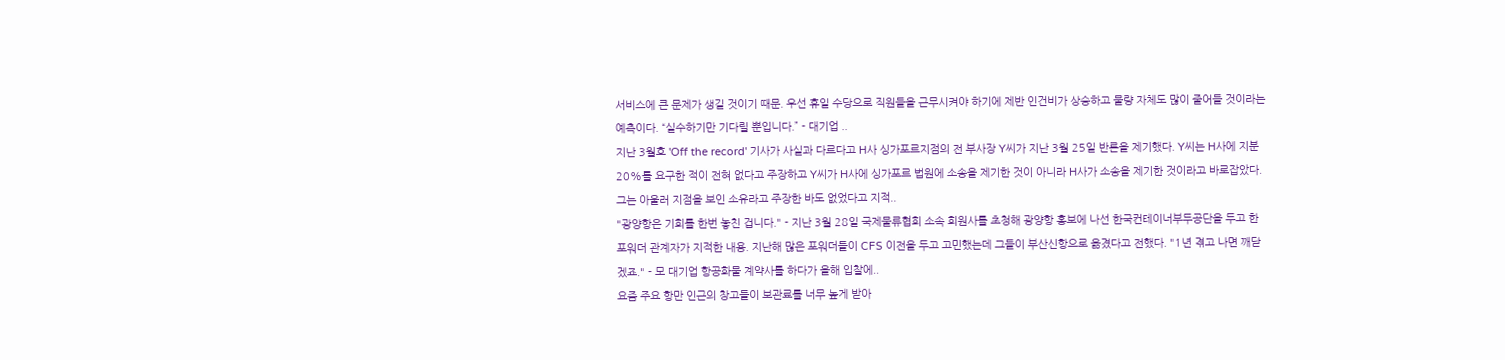서비스에 큰 문제가 생길 것이기 때문. 우선 휴일 수당으로 직원들을 근무시켜야 하기에 제반 인건비가 상승하고 물량 자체도 많이 줄어들 것이라는 예측이다. “실수하기만 기다릴 뿐입니다.” - 대기업 ..
지난 3월호 'Off the record' 기사가 사실과 다르다고 H사 싱가포르지점의 전 부사장 Y씨가 지난 3월 25일 반론을 제기했다. Y씨는 H사에 지분 20%를 요구한 적이 전혀 없다고 주장하고 Y씨가 H사에 싱가포르 법원에 소송을 제기한 것이 아니라 H사가 소송을 제기한 것이라고 바로잡았다. 그는 아울러 지점을 보인 소유라고 주장한 바도 없었다고 지적..
"광양항은 기회를 한번 놓친 겁니다." - 지난 3월 28일 국제물류협회 소속 회원사를 초청해 광양항 홍보에 나선 한국컨테이너부두공단을 두고 한 포워더 관계자가 지적한 내용. 지난해 많은 포워더들이 CFS 이전을 두고 고민했는데 그들이 부산신항으로 옮겼다고 전했다. "1년 겪고 나면 깨닫겠죠." - 모 대기업 항공화물 계약사를 하다가 올해 입찰에..
요즘 주요 항만 인근의 창고들이 보관료를 너무 높게 받아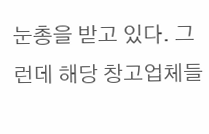눈총을 받고 있다. 그런데 해당 창고업체들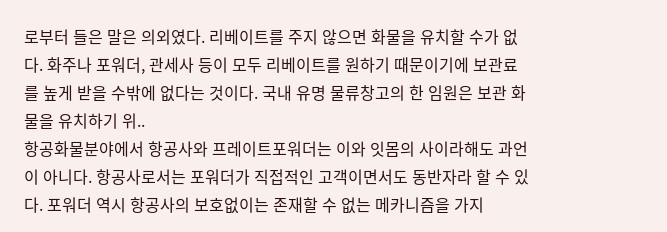로부터 들은 말은 의외였다. 리베이트를 주지 않으면 화물을 유치할 수가 없다. 화주나 포워더, 관세사 등이 모두 리베이트를 원하기 때문이기에 보관료를 높게 받을 수밖에 없다는 것이다. 국내 유명 물류창고의 한 임원은 보관 화물을 유치하기 위..
항공화물분야에서 항공사와 프레이트포워더는 이와 잇몸의 사이라해도 과언이 아니다. 항공사로서는 포워더가 직접적인 고객이면서도 동반자라 할 수 있다. 포워더 역시 항공사의 보호없이는 존재할 수 없는 메카니즘을 가지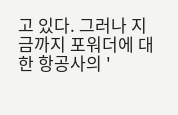고 있다. 그러나 지금까지 포워더에 대한 항공사의 '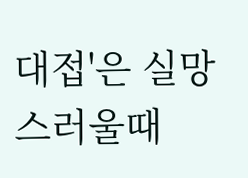대접'은 실망스러울때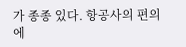가 종종 있다. 항공사의 편의에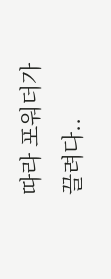따라 포워더가 끌려다..